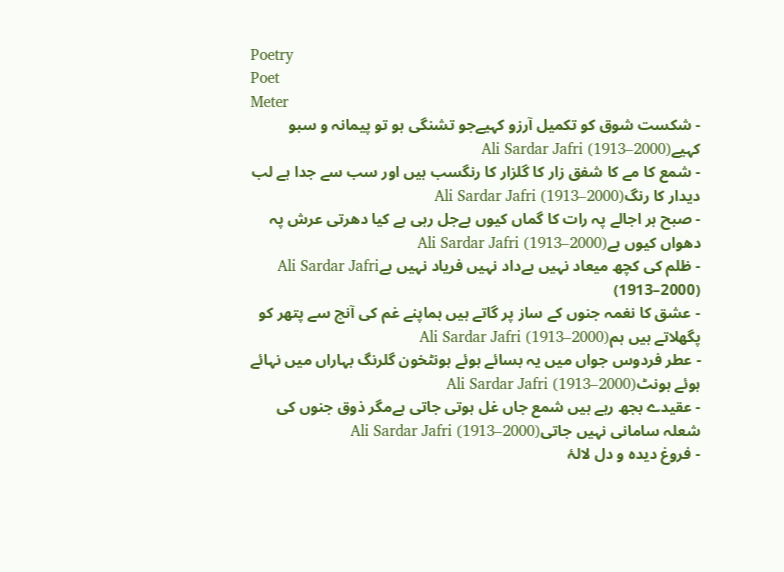Poetry
Poet
Meter
- شکست شوق کو تکمیل آرزو کہیےجو تشنگی ہو تو پیمانہ و سبو کہیےAli Sardar Jafri (1913–2000)
- شمع کا مے کا شفق زار کا گلزار کا رنگسب ہیں اور سب سے جدا ہے لب دیدار کا رنگAli Sardar Jafri (1913–2000)
- صبح ہر اجالے پہ رات کا گماں کیوں ہےجل رہی ہے کیا دھرتی عرش پہ دھواں کیوں ہےAli Sardar Jafri (1913–2000)
- ظلم کی کچھ میعاد نہیں ہےداد نہیں فریاد نہیں ہےAli Sardar Jafri (1913–2000)
- عشق کا نغمہ جنوں کے ساز پر گاتے ہیں ہماپنے غم کی آنچ سے پتھر کو پگھلاتے ہیں ہمAli Sardar Jafri (1913–2000)
- عطر فردوس جواں میں یہ بسائے ہوئے ہونٹخون گلرنگ بہاراں میں نہائے ہوئے ہونٹAli Sardar Jafri (1913–2000)
- عقیدے بجھ رہے ہیں شمع جاں غل ہوتی جاتی ہےمگر ذوق جنوں کی شعلہ سامانی نہیں جاتیAli Sardar Jafri (1913–2000)
- فروغ دیدہ و دل لالۂ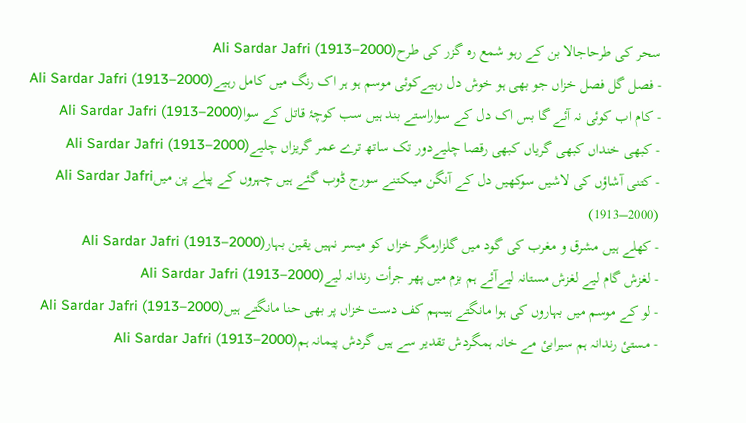سحر کی طرحاجالا بن کے رہو شمع رہ گزر کی طرحAli Sardar Jafri (1913–2000)
- فصل گل فصل خزاں جو بھی ہو خوش دل رہیےکوئی موسم ہو ہر اک رنگ میں کامل رہیےAli Sardar Jafri (1913–2000)
- کام اب کوئی نہ آئے گا بس اک دل کے سواراستے بند ہیں سب کوچۂ قاتل کے سواAli Sardar Jafri (1913–2000)
- کبھی خنداں کبھی گریاں کبھی رقصا چلیےدور تک ساتھ ترے عمر گریزاں چلیےAli Sardar Jafri (1913–2000)
- کتنی آشاؤں کی لاشیں سوکھیں دل کے آنگن میںکتنے سورج ڈوب گئے ہیں چہروں کے پیلے پن میںAli Sardar Jafri (1913–2000)
- کھلے ہیں مشرق و مغرب کی گود میں گلزارمگر خزاں کو میسر نہیں یقین بہارAli Sardar Jafri (1913–2000)
- لغزش گام لیے لغزش مستانہ لیےآئے ہم بزم میں پھر جرأت رندانہ لیےAli Sardar Jafri (1913–2000)
- لو کے موسم میں بہاروں کی ہوا مانگتے ہیںہم کف دست خزاں پر بھی حنا مانگتے ہیںAli Sardar Jafri (1913–2000)
- مستیٔ رندانہ ہم سیرابیٔ مے خانہ ہمگردش تقدیر سے ہیں گردش پیمانہ ہمAli Sardar Jafri (1913–2000)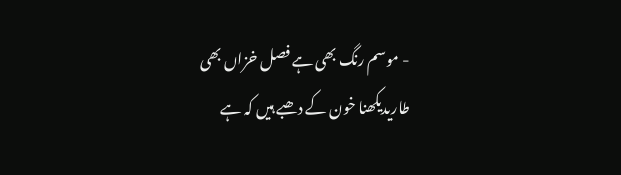- موسم رنگ بھی ہے فصل خزاں بھی طاریدیکھنا خون کے دھبے ہیں کہ ہے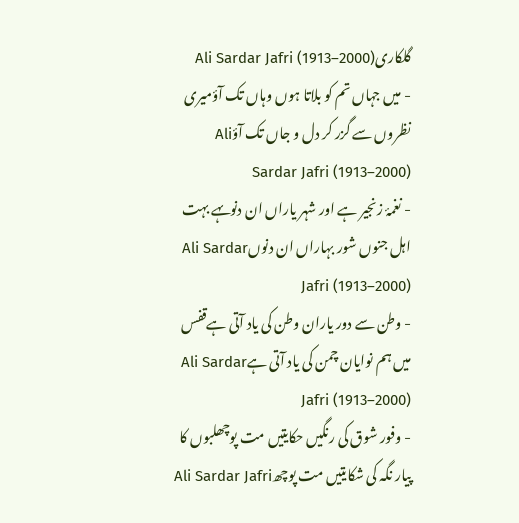گلکاریAli Sardar Jafri (1913–2000)
- میں جہاں تم کو بلاتا ہوں وہاں تک آؤمیری نظروں سے گزر کر دل و جاں تک آؤAli Sardar Jafri (1913–2000)
- نغمۂ زنجیر ہے اور شہر یاراں ان دنوںہے بہت اہل جنوں شور بہاراں ان دنوںAli Sardar Jafri (1913–2000)
- وطن سے دور یاران وطن کی یاد آتی ہےقفس میں ہم نوایان چمن کی یاد آتی ہےAli Sardar Jafri (1913–2000)
- وفور شوق کی رنگیں حکایتیں مت پوچھلبوں کا پیار نگہ کی شکایتیں مت پوچھAli Sardar Jafri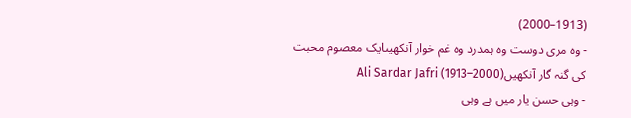(1913–2000)
- وہ مری دوست وہ ہمدرد وہ غم خوار آنکھیںایک معصوم محبت کی گنہ گار آنکھیںAli Sardar Jafri (1913–2000)
- وہی حسن یار میں ہے وہی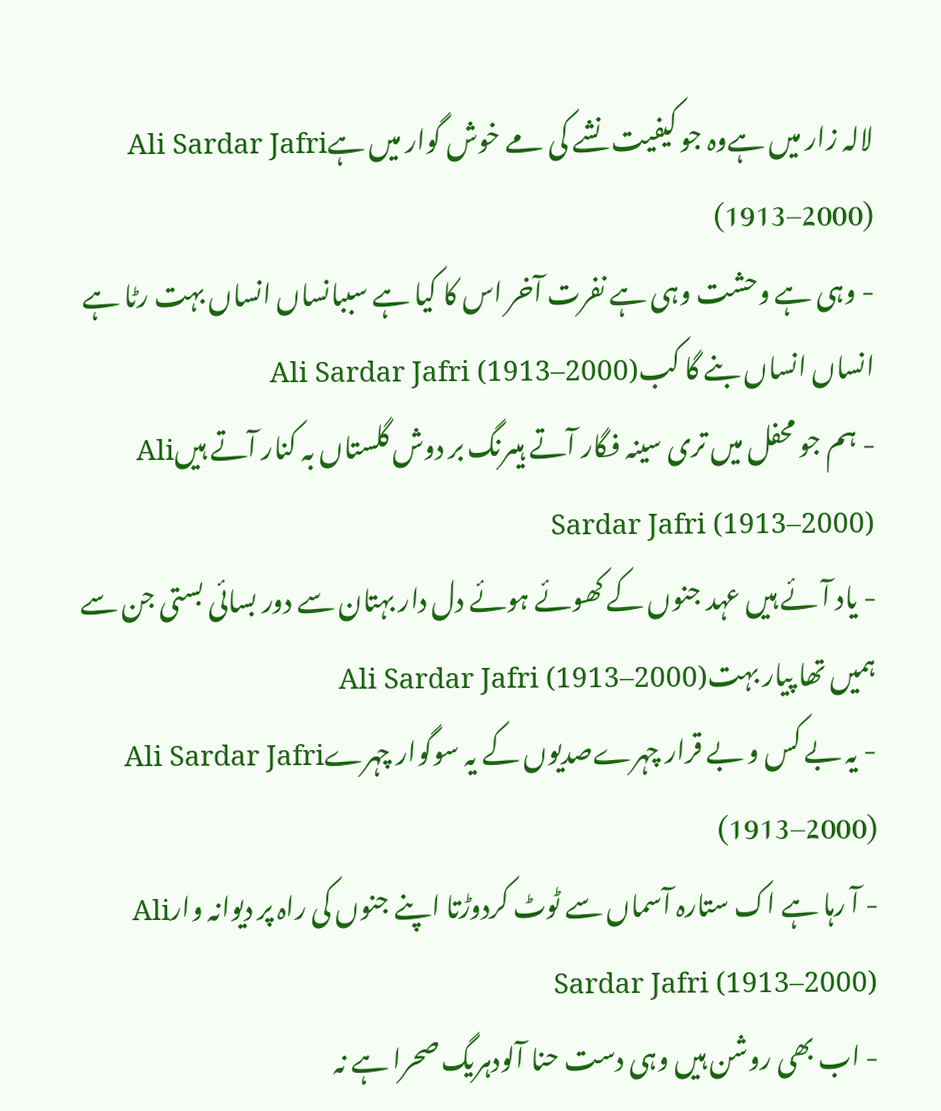لالہ زار میں ہےوہ جو کیفیت نشے کی مے خوش گوار میں ہےAli Sardar Jafri (1913–2000)
- وہی ہے وحشت وہی ہے نفرت آخر اس کا کیا ہے سببانساں انساں بہت رٹا ہے انساں انساں بنے گا کبAli Sardar Jafri (1913–2000)
- ہم جو محفل میں تری سینہ فگار آتے ہیںرنگ بر دوش گلستاں بہ کنار آتے ہیںAli Sardar Jafri (1913–2000)
- یاد آئے ہیں عہد جنوں کے کھوئے ہوئے دل دار بہتان سے دور بسائی بستی جن سے ہمیں تھا پیار بہتAli Sardar Jafri (1913–2000)
- یہ بے کس و بے قرار چہرےصدیوں کے یہ سوگوار چہرےAli Sardar Jafri (1913–2000)
- آ رہا ہے اک ستارہ آسماں سے ٹوٹ کردوڑتا اپنے جنوں کی راہ پر دیوانہ وارAli Sardar Jafri (1913–2000)
- اب بھی روشن ہیں وہی دست حنا آلودہریگ صحرا ہے نہ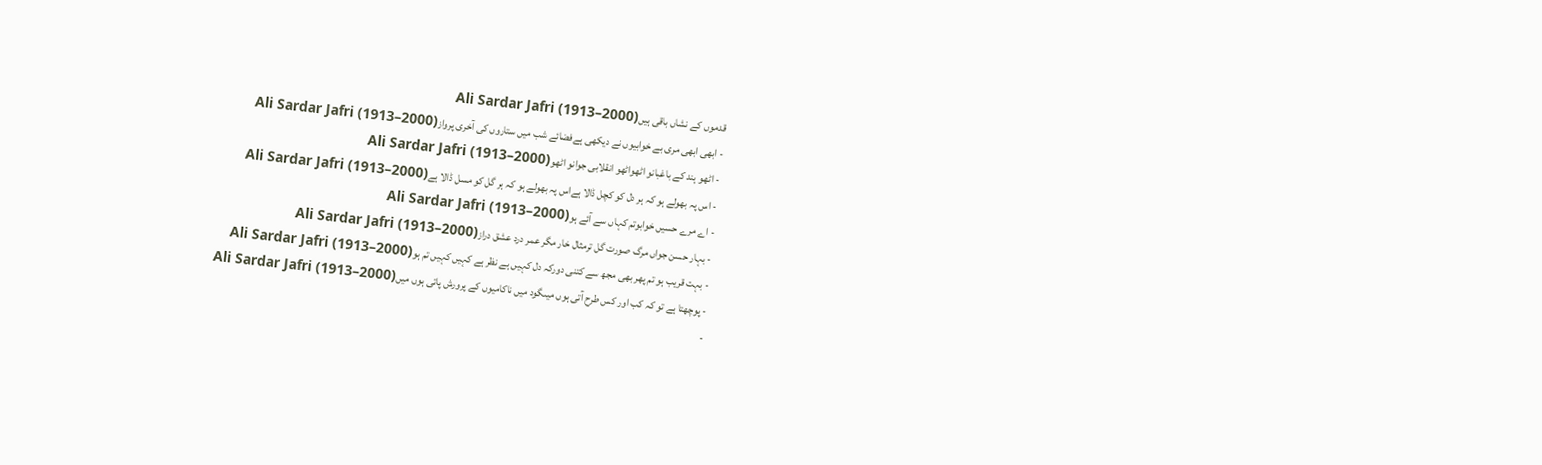قدموں کے نشاں باقی ہیںAli Sardar Jafri (1913–2000)
- ابھی ابھی مری بے خوابیوں نے دیکھی ہےفضائے شب میں ستاروں کی آخری پروازAli Sardar Jafri (1913–2000)
- اٹھو ہند کے باغبانو اٹھواٹھو انقلابی جوانو اٹھوAli Sardar Jafri (1913–2000)
- اس پہ بھولے ہو کہ ہر دل کو کچل ڈالا ہےاس پہ بھولے ہو کہ ہر گل کو مسل ڈالا ہےAli Sardar Jafri (1913–2000)
- اے مرے حسیں خوابوتم کہاں سے آئے ہوAli Sardar Jafri (1913–2000)
- بہار حسن جواں مرگ صورت گل ترمثال خار مگر عمر درد عشق درازAli Sardar Jafri (1913–2000)
- بہت قریب ہو تم پھر بھی مجھ سے کتنی دورکہ دل کہیں ہے نظر ہے کہیں کہیں تم ہوAli Sardar Jafri (1913–2000)
- پوچھتا ہے تو کہ کب اور کس طرح آتی ہوں میںگود میں ناکامیوں کے پرورش پاتی ہوں میںAli Sardar Jafri (1913–2000)
-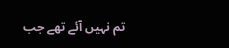تم نہیں آئے تھے جب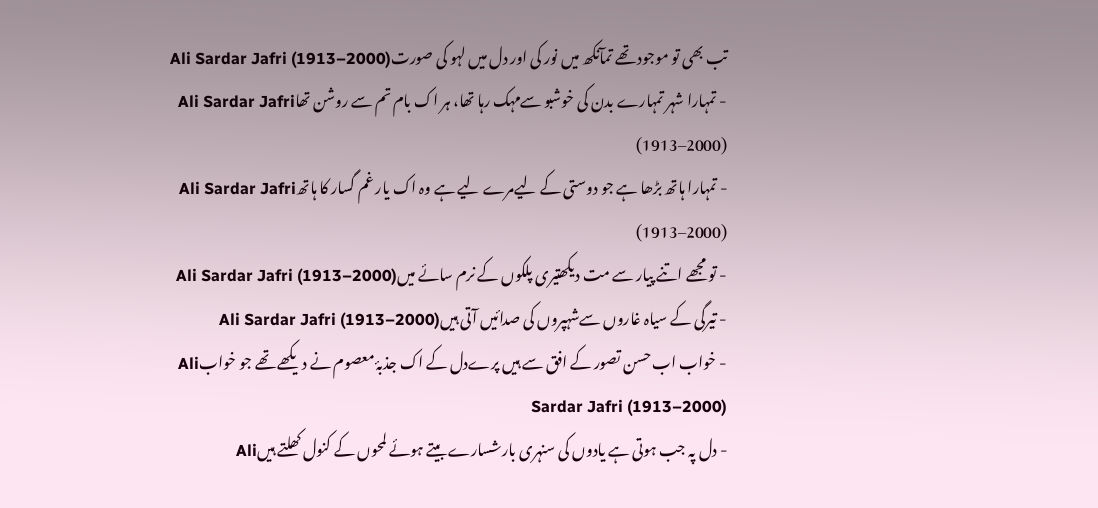تب بھی تو موجود تھے تمآنکھ میں نور کی اور دل میں لہو کی صورتAli Sardar Jafri (1913–2000)
- تمہارا شہر تمہارے بدن کی خوشبو سےمہک رہا تھا، ہر اک بام تم سے روشن تھاAli Sardar Jafri (1913–2000)
- تمہارا ہاتھ بڑھا ہے جو دوستی کے لیےمرے لیے ہے وہ اک یار غم گسار کا ہاتھAli Sardar Jafri (1913–2000)
- تو مجھے اتنے پیار سے مت دیکھتیری پلکوں کے نرم سائے میںAli Sardar Jafri (1913–2000)
- تیرگی کے سیاہ غاروں سےشہپروں کی صدائیں آتی ہیںAli Sardar Jafri (1913–2000)
- خواب اب حسن تصور کے افق سے ہیں پرےدل کے اک جذبۂ معصوم نے دیکھے تھے جو خوابAli Sardar Jafri (1913–2000)
- دل پہ جب ہوتی ہے یادوں کی سنہری بارشسارے بیتے ہوئے لمحوں کے کنول کھلتے ہیںAli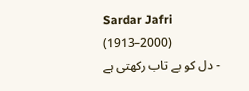Sardar Jafri (1913–2000)
- دل کو بے تاب رکھتی ہے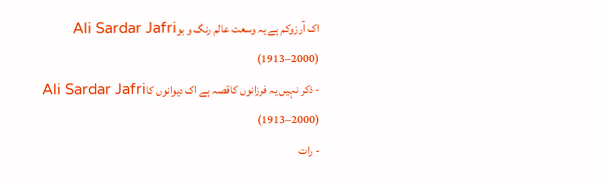اک آرزوکم ہے یہ وسعت عالم رنگ و بوAli Sardar Jafri (1913–2000)
- ذکر نہیں یہ فرزانوں کاقصہ ہے اک دیوانوں کاAli Sardar Jafri (1913–2000)
- رات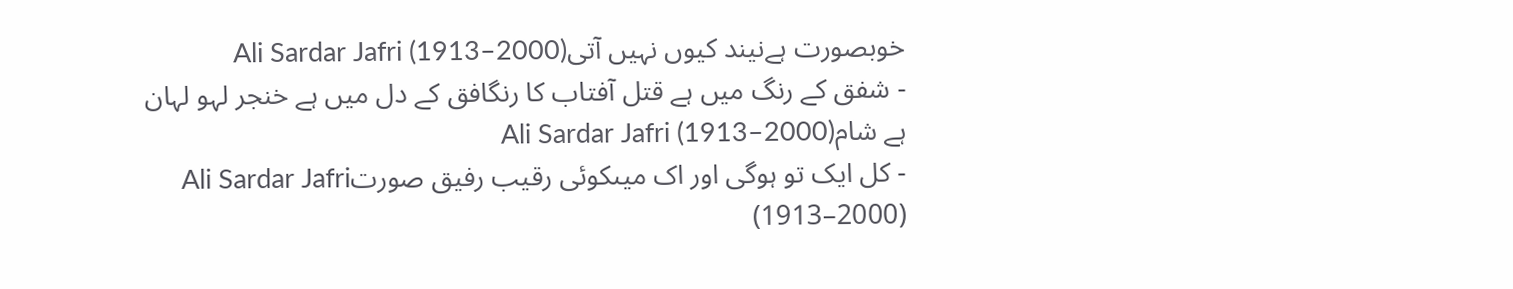خوبصورت ہےنیند کیوں نہیں آتیAli Sardar Jafri (1913–2000)
- شفق کے رنگ میں ہے قتل آفتاب کا رنگافق کے دل میں ہے خنجر لہو لہان ہے شامAli Sardar Jafri (1913–2000)
- کل ایک تو ہوگی اور اک میںکوئی رقیب رفیق صورتAli Sardar Jafri (1913–2000)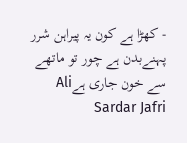- کھڑا ہے کون یہ پیراہن شرر پہنےبدن ہے چور تو ماتھے سے خون جاری ہےAli Sardar Jafri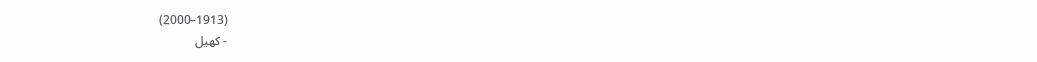(1913–2000)
- کھیل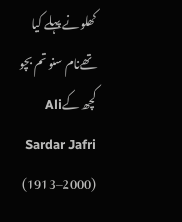کھلونے پہلے کیا تھےنام سنو تم بچو کچھ کےAli Sardar Jafri (1913–2000)